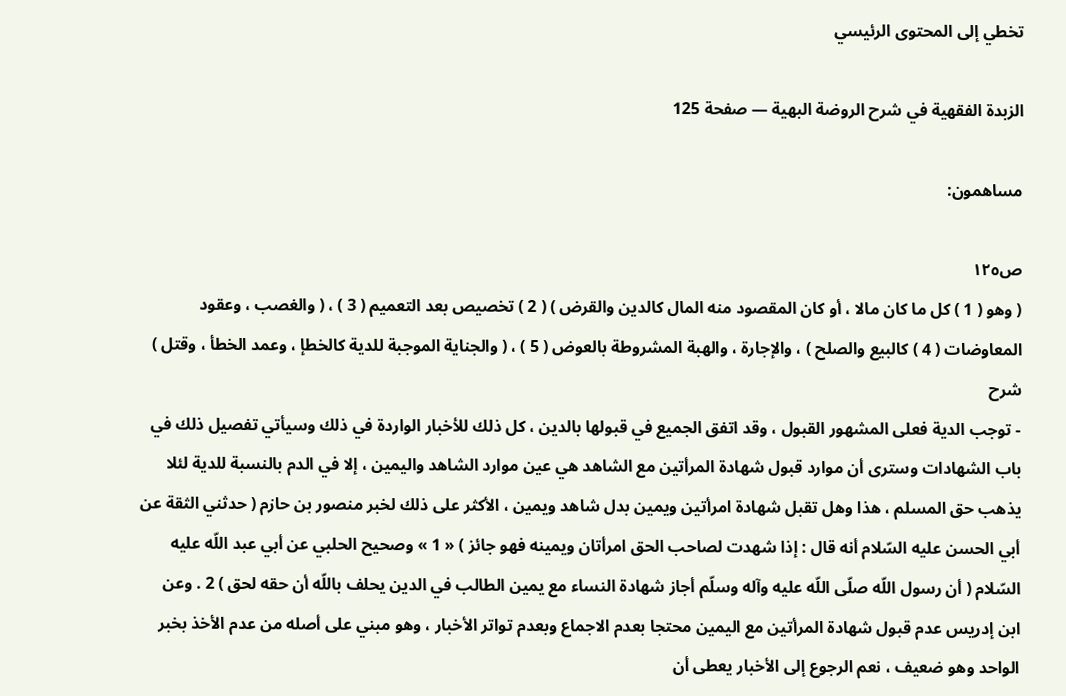تخطي إلى المحتوى الرئيسي

الزبدة الفقهية في شرح الروضة البهية — صفحة 125

مساهمون:

ص١٢٥
( وهو ( 1 ) كل ما كان مالا ، أو كان المقصود منه المال كالدين والقرض ) ( 2 ) تخصيص بعد التعميم ( 3 ) ، ( والغصب ، وعقود المعاوضات ( 4 ) كالبيع والصلح ) ، والإجارة ، والهبة المشروطة بالعوض ( 5 ) ، ( والجناية الموجبة للدية كالخطإ ، وعمد الخطأ ، وقتل )
شرح
- توجب الدية فعلى المشهور القبول ، وقد اتفق الجميع في قبولها بالدين ، كل ذلك للأخبار الواردة في ذلك وسيأتي تفصيل ذلك في باب الشهادات وسترى أن موارد قبول شهادة المرأتين مع الشاهد هي عين موارد الشاهد واليمين ، إلا في الدم بالنسبة للدية لئلا يذهب حق المسلم ، هذا وهل تقبل شهادة امرأتين ويمين بدل شاهد ويمين ، الأكثر على ذلك لخبر منصور بن حازم ( حدثني الثقة عن أبي الحسن عليه السّلام أنه قال : إذا شهدت لصاحب الحق امرأتان ويمينه فهو جائز ) « 1 » وصحيح الحلبي عن أبي عبد اللّه عليه السّلام ( أن رسول اللّه صلّى اللّه عليه وآله وسلّم أجاز شهادة النساء مع يمين الطالب في الدين يحلف باللّه أن حقه لحق ) 2 . وعن ابن إدريس عدم قبول شهادة المرأتين مع اليمين محتجا بعدم الاجماع وبعدم تواتر الأخبار ، وهو مبني على أصله من عدم الأخذ بخبر الواحد وهو ضعيف ، نعم الرجوع إلى الأخبار يعطى أن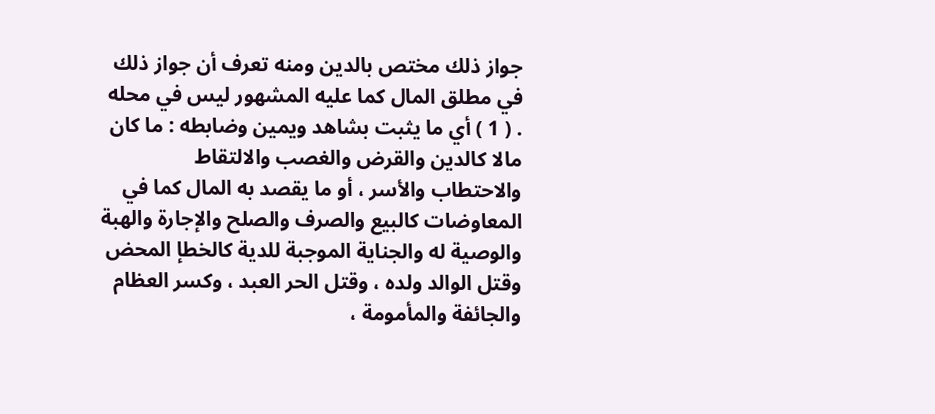جواز ذلك مختص بالدين ومنه تعرف أن جواز ذلك في مطلق المال كما عليه المشهور ليس في محله . ( 1 ) أي ما يثبت بشاهد ويمين وضابطه : ما كان مالا كالدين والقرض والغصب والالتقاط والاحتطاب والأسر ، أو ما يقصد به المال كما في المعاوضات كالبيع والصرف والصلح والإجارة والهبة والوصية له والجناية الموجبة للدية كالخطإ المحض وقتل الوالد ولده ، وقتل الحر العبد ، وكسر العظام والجائفة والمأمومة ،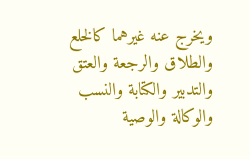ويخرج عنه غيرهما كالخلع والطلاق والرجعة والعتق والتدبير والكتابة والنسب والوكالة والوصية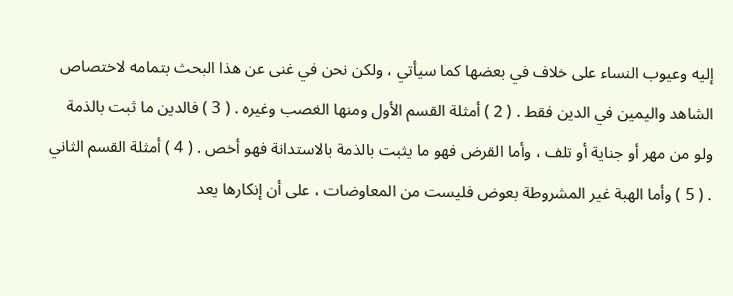إليه وعيوب النساء على خلاف في بعضها كما سيأتي ، ولكن نحن في غنى عن هذا البحث بتمامه لاختصاص الشاهد واليمين في الدين فقط . ( 2 ) أمثلة القسم الأول ومنها الغصب وغيره . ( 3 ) فالدين ما ثبت بالذمة ولو من مهر أو جناية أو تلف ، وأما القرض فهو ما يثبت بالذمة بالاستدانة فهو أخص . ( 4 ) أمثلة القسم الثاني . ( 5 ) وأما الهبة غير المشروطة بعوض فليست من المعاوضات ، على أن إنكارها يعد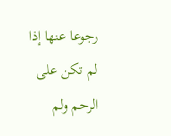رجوعا عنها إذا لم تكن على الرحم ولم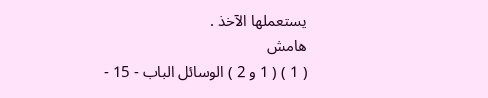يستعملها الآخذ .
هامش
( 1 ) ( 1 و 2 ) الوسائل الباب - 15 -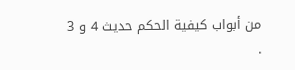من أبواب كيفية الحكم حديث 4 و 3 .